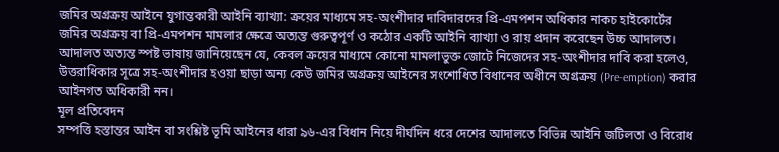জমির অগ্রক্রয় আইনে যুগান্তকারী আইনি ব্যাখ্যা: ক্রয়ের মাধ্যমে সহ-অংশীদার দাবিদারদের প্রি-এমপশন অধিকার নাকচ হাইকোর্টের
জমির অগ্রক্রয় বা প্রি-এমপশন মামলার ক্ষেত্রে অত্যন্ত গুরুত্বপূর্ণ ও কঠোর একটি আইনি ব্যাখ্যা ও রায় প্রদান করেছেন উচ্চ আদালত। আদালত অত্যন্ত স্পষ্ট ভাষায় জানিয়েছেন যে, কেবল ক্রয়ের মাধ্যমে কোনো মামলাভুক্ত জোটে নিজেদের সহ-অংশীদার দাবি করা হলেও, উত্তরাধিকার সূত্রে সহ-অংশীদার হওয়া ছাড়া অন্য কেউ জমির অগ্রক্রয় আইনের সংশোধিত বিধানের অধীনে অগ্রক্রয় (Pre-emption) করার আইনগত অধিকারী নন।
মূল প্রতিবেদন
সম্পত্তি হস্তান্তর আইন বা সংশ্লিষ্ট ভূমি আইনের ধারা ৯৬-এর বিধান নিয়ে দীর্ঘদিন ধরে দেশের আদালতে বিভিন্ন আইনি জটিলতা ও বিরোধ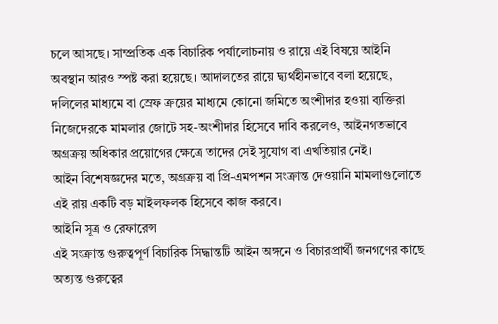চলে আসছে। সাম্প্রতিক এক বিচারিক পর্যালোচনায় ও রায়ে এই বিষয়ে আইনি অবস্থান আরও স্পষ্ট করা হয়েছে। আদালতের রায়ে দ্ব্যর্থহীনভাবে বলা হয়েছে, দলিলের মাধ্যমে বা স্রেফ ক্রয়ের মাধ্যমে কোনো জমিতে অংশীদার হওয়া ব্যক্তিরা নিজেদেরকে মামলার জোটে সহ-অংশীদার হিসেবে দাবি করলেও, আইনগতভাবে অগ্রক্রয় অধিকার প্রয়োগের ক্ষেত্রে তাদের সেই সুযোগ বা এখতিয়ার নেই।
আইন বিশেষজ্ঞদের মতে, অগ্রক্রয় বা প্রি-এমপশন সংক্রান্ত দেওয়ানি মামলাগুলোতে এই রায় একটি বড় মাইলফলক হিসেবে কাজ করবে।
আইনি সূত্র ও রেফারেন্স
এই সংক্রান্ত গুরুত্বপূর্ণ বিচারিক সিদ্ধান্তটি আইন অঙ্গনে ও বিচারপ্রার্থী জনগণের কাছে অত্যন্ত গুরুত্বের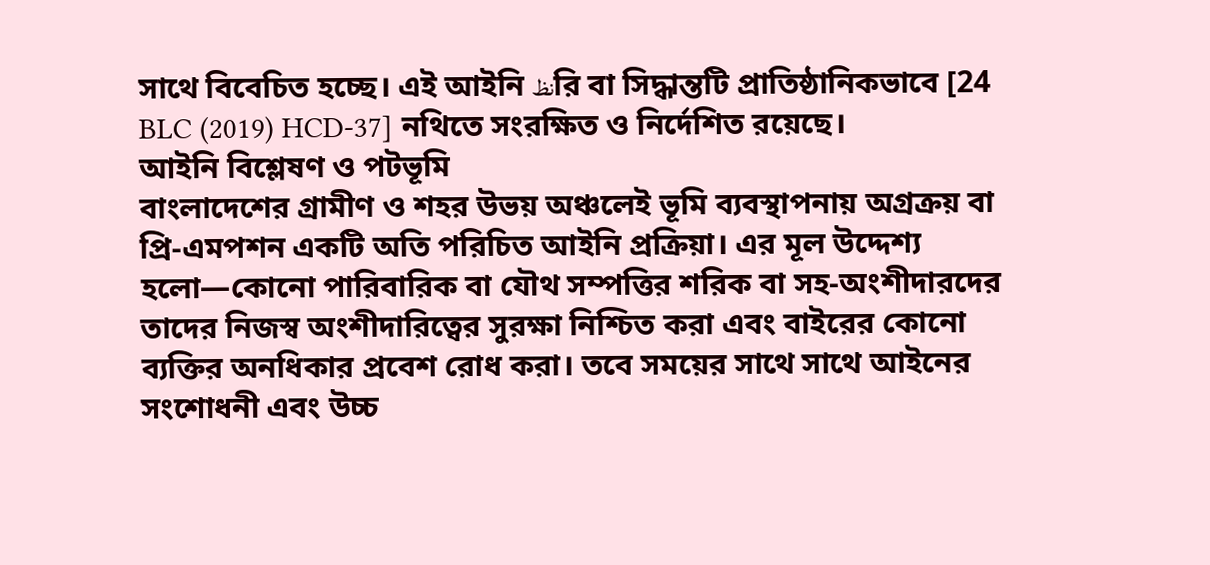সাথে বিবেচিত হচ্ছে। এই আইনি نظরি বা সিদ্ধান্তটি প্রাতিষ্ঠানিকভাবে [24 BLC (2019) HCD-37] নথিতে সংরক্ষিত ও নির্দেশিত রয়েছে।
আইনি বিশ্লেষণ ও পটভূমি
বাংলাদেশের গ্রামীণ ও শহর উভয় অঞ্চলেই ভূমি ব্যবস্থাপনায় অগ্রক্রয় বা প্রি-এমপশন একটি অতি পরিচিত আইনি প্রক্রিয়া। এর মূল উদ্দেশ্য হলো—কোনো পারিবারিক বা যৌথ সম্পত্তির শরিক বা সহ-অংশীদারদের তাদের নিজস্ব অংশীদারিত্বের সুরক্ষা নিশ্চিত করা এবং বাইরের কোনো ব্যক্তির অনধিকার প্রবেশ রোধ করা। তবে সময়ের সাথে সাথে আইনের সংশোধনী এবং উচ্চ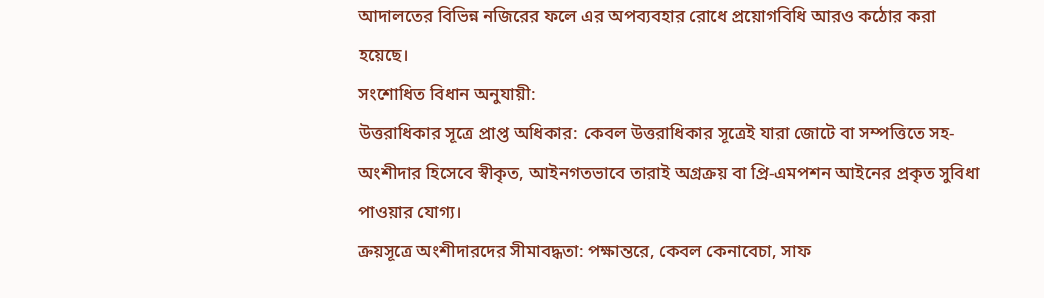আদালতের বিভিন্ন নজিরের ফলে এর অপব্যবহার রোধে প্রয়োগবিধি আরও কঠোর করা হয়েছে।
সংশোধিত বিধান অনুযায়ী:
উত্তরাধিকার সূত্রে প্রাপ্ত অধিকার: কেবল উত্তরাধিকার সূত্রেই যারা জোটে বা সম্পত্তিতে সহ-অংশীদার হিসেবে স্বীকৃত, আইনগতভাবে তারাই অগ্রক্রয় বা প্রি-এমপশন আইনের প্রকৃত সুবিধা পাওয়ার যোগ্য।
ক্রয়সূত্রে অংশীদারদের সীমাবদ্ধতা: পক্ষান্তরে, কেবল কেনাবেচা, সাফ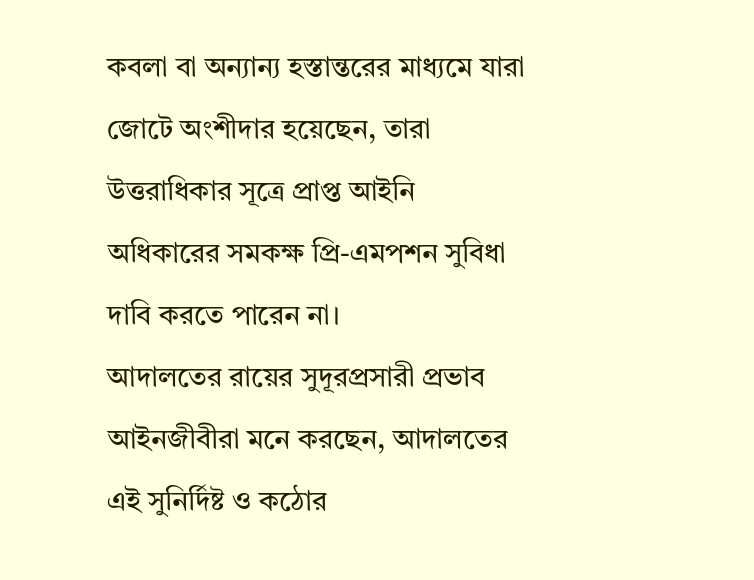কবলা বা অন্যান্য হস্তান্তরের মাধ্যমে যারা জোটে অংশীদার হয়েছেন, তারা উত্তরাধিকার সূত্রে প্রাপ্ত আইনি অধিকারের সমকক্ষ প্রি-এমপশন সুবিধা দাবি করতে পারেন না।
আদালতের রায়ের সুদূরপ্রসারী প্রভাব
আইনজীবীরা মনে করছেন, আদালতের এই সুনির্দিষ্ট ও কঠোর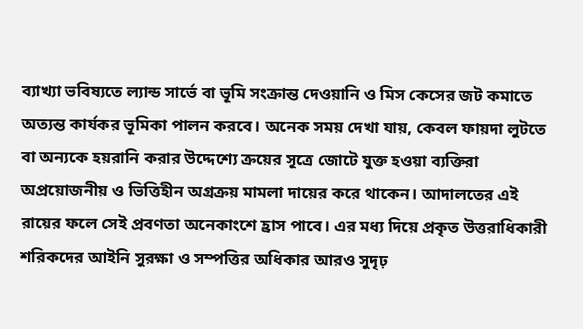ব্যাখ্যা ভবিষ্যতে ল্যান্ড সার্ভে বা ভূমি সংক্রান্ত দেওয়ানি ও মিস কেসের জট কমাতে অত্যন্ত কার্যকর ভূমিকা পালন করবে। অনেক সময় দেখা যায়, কেবল ফায়দা লুটতে বা অন্যকে হয়রানি করার উদ্দেশ্যে ক্রয়ের সূত্রে জোটে যুক্ত হওয়া ব্যক্তিরা অপ্রয়োজনীয় ও ভিত্তিহীন অগ্রক্রয় মামলা দায়ের করে থাকেন। আদালতের এই রায়ের ফলে সেই প্রবণতা অনেকাংশে হ্রাস পাবে। এর মধ্য দিয়ে প্রকৃত উত্তরাধিকারী শরিকদের আইনি সুরক্ষা ও সম্পত্তির অধিকার আরও সুদৃঢ়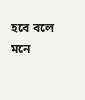হবে বলে মনে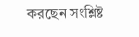করছেন সংশ্লিষ্ট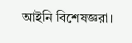আইনি বিশেষজ্ঞরা।